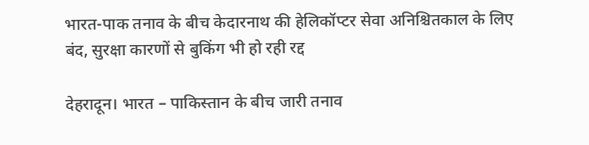भारत-पाक तनाव के बीच केदारनाथ की हेलिकॉप्टर सेवा अनिश्चितकाल के लिए बंद, सुरक्षा कारणों से बुकिंग भी हो रही रद्द

देहरादून। भारत – पाकिस्तान के बीच जारी तनाव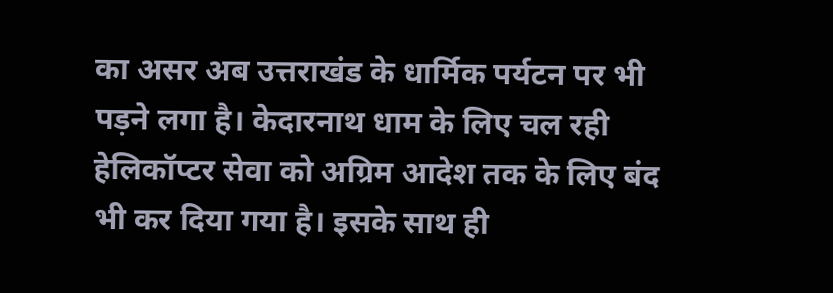का असर अब उत्तराखंड के धार्मिक पर्यटन पर भी पड़ने लगा है। केदारनाथ धाम के लिए चल रही हेलिकॉप्टर सेवा को अग्रिम आदेश तक के लिए बंद भी कर दिया गया है। इसके साथ ही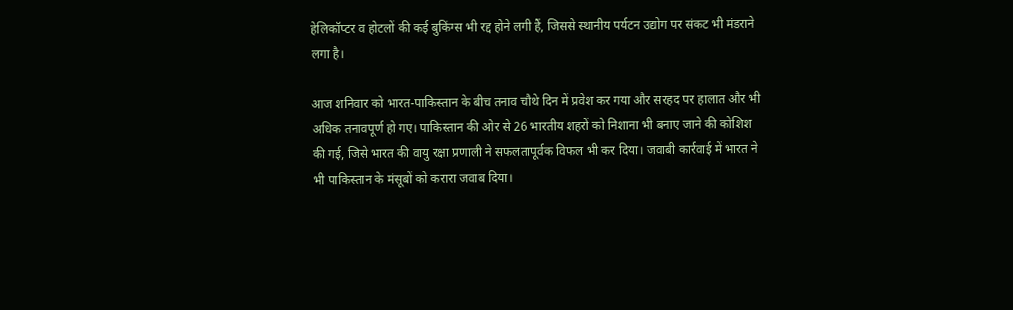हेलिकॉप्टर व होटलों की कई बुकिंग्स भी रद्द होने लगी हैं, जिससे स्थानीय पर्यटन उद्योग पर संकट भी मंडराने लगा है।

आज शनिवार को भारत-पाकिस्तान के बीच तनाव चौथे दिन में प्रवेश कर गया और सरहद पर हालात और भी अधिक तनावपूर्ण हो गए। पाकिस्तान की ओर से 26 भारतीय शहरों को निशाना भी बनाए जाने की कोशिश की गई, जिसे भारत की वायु रक्षा प्रणाली ने सफलतापूर्वक विफल भी कर दिया। जवाबी कार्रवाई में भारत ने भी पाकिस्तान के मंसूबों को करारा जवाब दिया।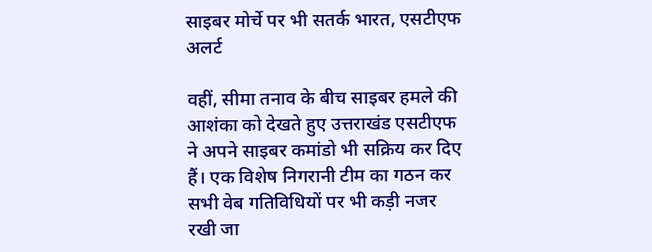साइबर मोर्चे पर भी सतर्क भारत, एसटीएफ अलर्ट

वहीं, सीमा तनाव के बीच साइबर हमले की आशंका को देखते हुए उत्तराखंड एसटीएफ ने अपने साइबर कमांडो भी सक्रिय कर दिए हैं। एक विशेष निगरानी टीम का गठन कर सभी वेब गतिविधियों पर भी कड़ी नजर रखी जा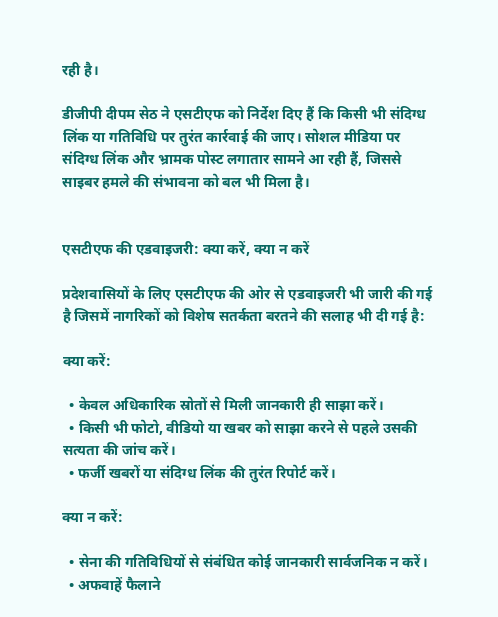रही है।

डीजीपी दीपम सेठ ने एसटीएफ को निर्देश दिए हैं कि किसी भी संदिग्ध लिंक या गतिविधि पर तुरंत कार्रवाई की जाए। सोशल मीडिया पर संदिग्ध लिंक और भ्रामक पोस्ट लगातार सामने आ रही हैं, जिससे साइबर हमले की संभावना को बल भी मिला है।


एसटीएफ की एडवाइजरी: क्या करें, क्या न करें

प्रदेशवासियों के लिए एसटीएफ की ओर से एडवाइजरी भी जारी की गई है जिसमें नागरिकों को विशेष सतर्कता बरतने की सलाह भी दी गई है:

क्या करें:

  • केवल अधिकारिक स्रोतों से मिली जानकारी ही साझा करें।
  • किसी भी फोटो, वीडियो या खबर को साझा करने से पहले उसकी सत्यता की जांच करें।
  • फर्जी खबरों या संदिग्ध लिंक की तुरंत रिपोर्ट करें।

क्या न करें:

  • सेना की गतिविधियों से संबंधित कोई जानकारी सार्वजनिक न करें।
  • अफवाहें फैलाने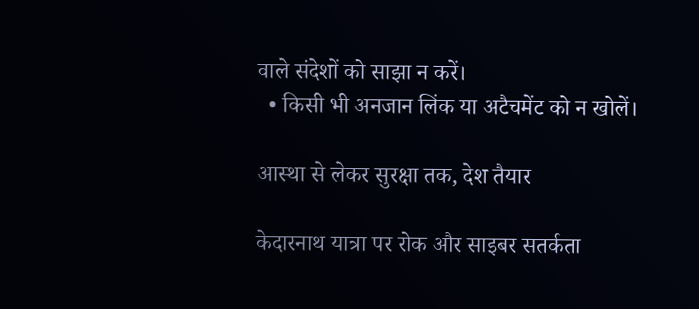वाले संदेशों को साझा न करें।
  • किसी भी अनजान लिंक या अटैचमेंट को न खोलें।

आस्था से लेकर सुरक्षा तक, देश तैयार

केदारनाथ यात्रा पर रोक और साइबर सतर्कता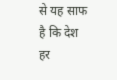से यह साफ है कि देश हर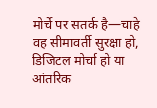मोर्चे पर सतर्क है—चाहे वह सीमावर्ती सुरक्षा हो, डिजिटल मोर्चा हो या आंतरिक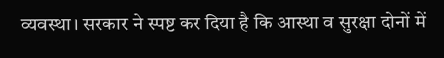व्यवस्था। सरकार ने स्पष्ट कर दिया है कि आस्था व सुरक्षा दोनों में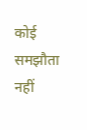कोई समझौता नहीं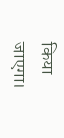किया जाएगा।